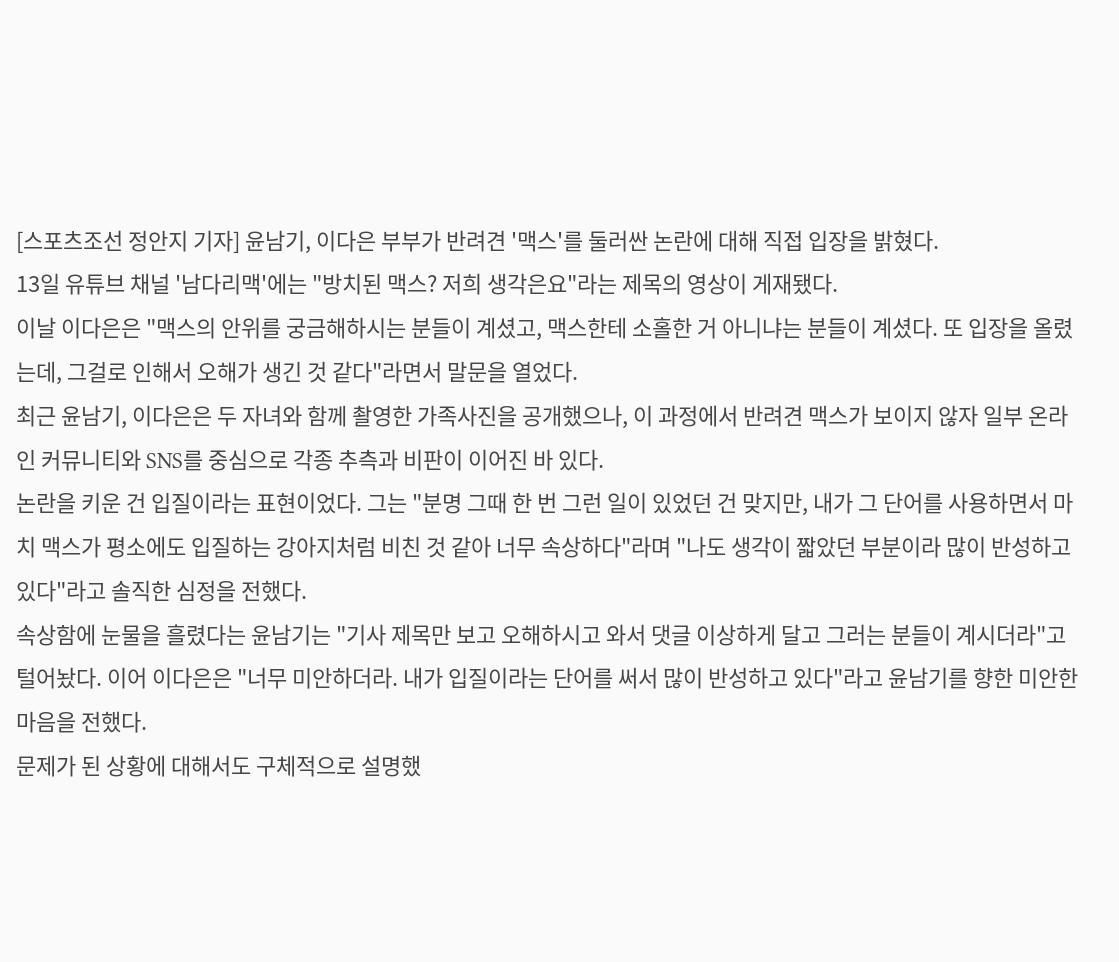[스포츠조선 정안지 기자] 윤남기, 이다은 부부가 반려견 '맥스'를 둘러싼 논란에 대해 직접 입장을 밝혔다.
13일 유튜브 채널 '남다리맥'에는 "방치된 맥스? 저희 생각은요"라는 제목의 영상이 게재됐다.
이날 이다은은 "맥스의 안위를 궁금해하시는 분들이 계셨고, 맥스한테 소홀한 거 아니냐는 분들이 계셨다. 또 입장을 올렸는데, 그걸로 인해서 오해가 생긴 것 같다"라면서 말문을 열었다.
최근 윤남기, 이다은은 두 자녀와 함께 촬영한 가족사진을 공개했으나, 이 과정에서 반려견 맥스가 보이지 않자 일부 온라인 커뮤니티와 SNS를 중심으로 각종 추측과 비판이 이어진 바 있다.
논란을 키운 건 입질이라는 표현이었다. 그는 "분명 그때 한 번 그런 일이 있었던 건 맞지만, 내가 그 단어를 사용하면서 마치 맥스가 평소에도 입질하는 강아지처럼 비친 것 같아 너무 속상하다"라며 "나도 생각이 짧았던 부분이라 많이 반성하고 있다"라고 솔직한 심정을 전했다.
속상함에 눈물을 흘렸다는 윤남기는 "기사 제목만 보고 오해하시고 와서 댓글 이상하게 달고 그러는 분들이 계시더라"고 털어놨다. 이어 이다은은 "너무 미안하더라. 내가 입질이라는 단어를 써서 많이 반성하고 있다"라고 윤남기를 향한 미안한 마음을 전했다.
문제가 된 상황에 대해서도 구체적으로 설명했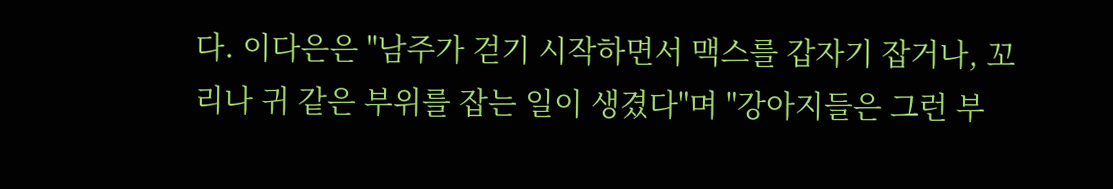다. 이다은은 "남주가 걷기 시작하면서 맥스를 갑자기 잡거나, 꼬리나 귀 같은 부위를 잡는 일이 생겼다"며 "강아지들은 그런 부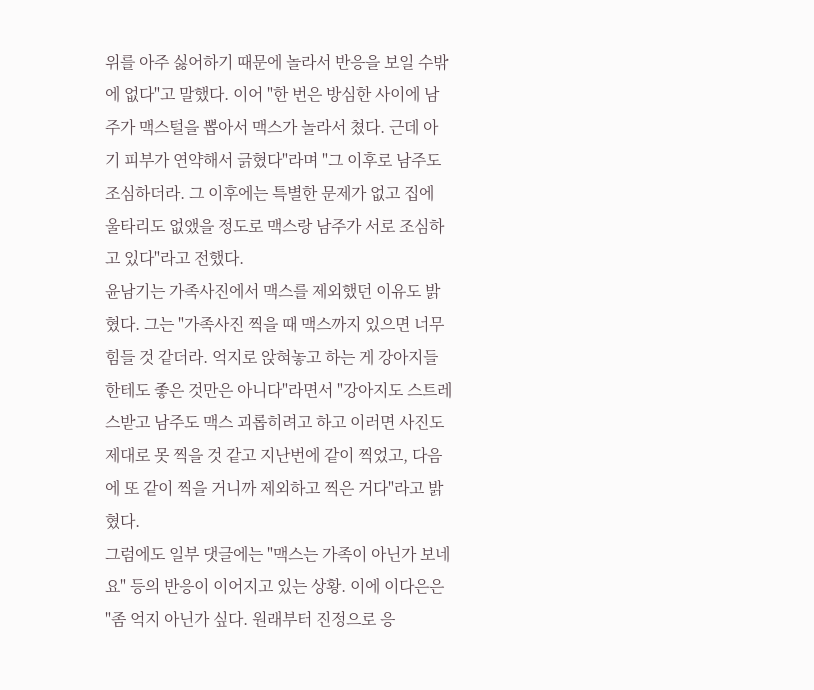위를 아주 싫어하기 때문에 놀라서 반응을 보일 수밖에 없다"고 말했다. 이어 "한 번은 방심한 사이에 남주가 맥스털을 뽑아서 맥스가 놀라서 쳤다. 근데 아기 피부가 연약해서 긁혔다"라며 "그 이후로 남주도 조심하더라. 그 이후에는 특별한 문제가 없고 집에 울타리도 없앴을 정도로 맥스랑 남주가 서로 조심하고 있다"라고 전했다.
윤남기는 가족사진에서 맥스를 제외했던 이유도 밝혔다. 그는 "가족사진 찍을 때 맥스까지 있으면 너무 힘들 것 같더라. 억지로 앉혀놓고 하는 게 강아지들한테도 좋은 것만은 아니다"라면서 "강아지도 스트레스받고 남주도 맥스 괴롭히려고 하고 이러면 사진도 제대로 못 찍을 것 같고 지난번에 같이 찍었고, 다음에 또 같이 찍을 거니까 제외하고 찍은 거다"라고 밝혔다.
그럼에도 일부 댓글에는 "맥스는 가족이 아닌가 보네요" 등의 반응이 이어지고 있는 상황. 이에 이다은은 "좀 억지 아닌가 싶다. 원래부터 진정으로 응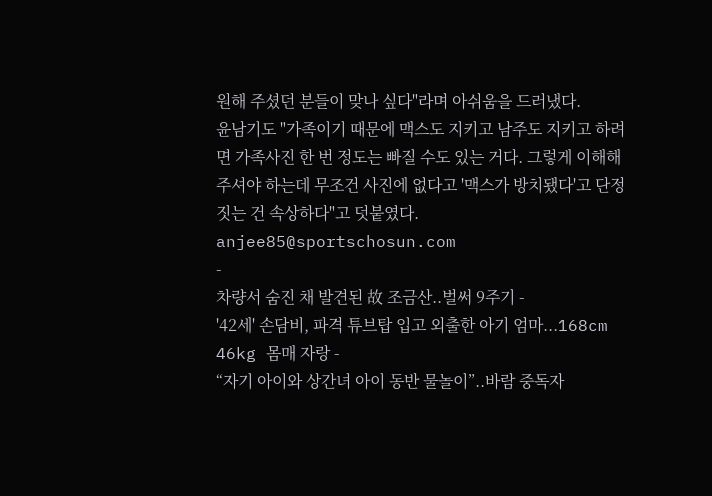원해 주셨던 분들이 맞나 싶다"라며 아쉬움을 드러냈다.
윤남기도 "가족이기 때문에 맥스도 지키고 남주도 지키고 하려면 가족사진 한 번 정도는 빠질 수도 있는 거다. 그렇게 이해해 주셔야 하는데 무조건 사진에 없다고 '맥스가 방치됐다'고 단정 짓는 건 속상하다"고 덧붙였다.
anjee85@sportschosun.com
-
차량서 숨진 채 발견된 故 조금산..벌써 9주기 -
'42세' 손담비, 파격 튜브탑 입고 외출한 아기 엄마...168cm 46kg 몸매 자랑 -
“자기 아이와 상간녀 아이 동반 물놀이”..바람 중독자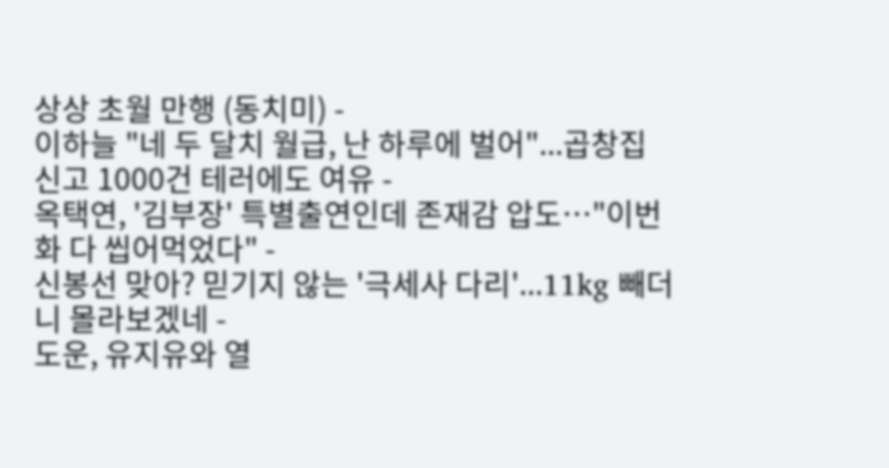상상 초월 만행 (동치미) -
이하늘 "네 두 달치 월급, 난 하루에 벌어"...곱창집 신고 1000건 테러에도 여유 -
옥택연, '김부장' 특별출연인데 존재감 압도…"이번 화 다 씹어먹었다" -
신봉선 맞아? 믿기지 않는 '극세사 다리'...11kg 빼더니 몰라보겠네 -
도운, 유지유와 열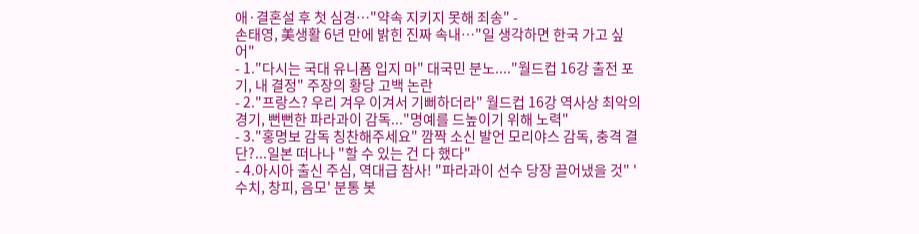애·결혼설 후 첫 심경…"약속 지키지 못해 죄송" -
손태영, 美생활 6년 만에 밝힌 진짜 속내…"일 생각하면 한국 가고 싶어"
- 1."다시는 국대 유니폼 입지 마" 대국민 분노...."월드컵 16강 출전 포기, 내 결정" 주장의 황당 고백 논란
- 2."프랑스? 우리 겨우 이겨서 기뻐하더라" 월드컵 16강 역사상 최악의 경기, 뻔뻔한 파라과이 감독..."명예를 드높이기 위해 노력"
- 3."홍명보 감독 칭찬해주세요" 깜짝 소신 발언 모리야스 감독, 충격 결단?...일본 떠나나 "할 수 있는 건 다 했다"
- 4.아시아 출신 주심, 역대급 참사! "파라과이 선수 당장 끌어냈을 것" '수치, 창피, 음모' 분통 봇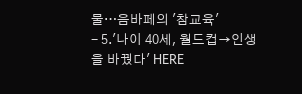물…음바페의 '참교육'
- 5.'나이 40세, 월드컵→인생을 바꿨다' HERE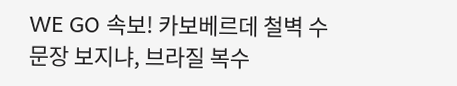WE GO 속보! 카보베르데 철벽 수문장 보지냐, 브라질 복수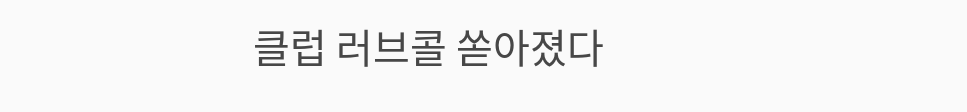클럽 러브콜 쏟아졌다